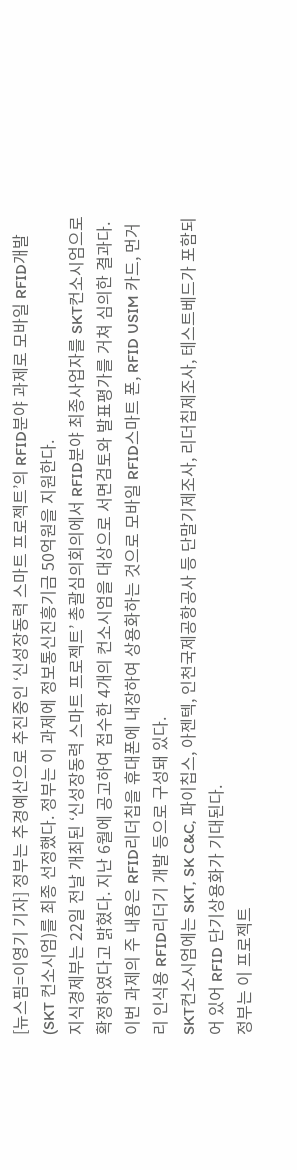[뉴스핌=이영기 기자] 정부는 추경예산으로 추진중인 ‘신성장동력 스마트 프로젝트’의 RFID분야 과제로 모바일 RFID개발(SKT 컨소시엄)를 최종 선정했다. 정부는 이 과제에 정보통신진흥기금 50억원을 지원한다.
지식경제부는 22일 전날 개최된 ‘신성장동력 스마트 프로젝트’ 총괄심의회의에서 RFID분야 최종사업자를 SKT컨소시엄으로 확정하였다고 밝혔다. 지난 6월에 공고하여 접수한 4개의 컨소시엄을 대상으로 서면검토와 발표평가를 거쳐 심의한 결과다.
이번 과제의 주 내용은 RFID리더칩을 휴대폰에 내장하여 상용화하는 것으로 모바일 RFID스마트 폰, RFID USIM 카드, 먼거리 인식용 RFID리더기 개발 등으로 구성돼 있다.
SKT컨소시엄에는 SKT, SK C&C, 파이칩스, 아젠텍, 인천국제공항공사 등 단말기제조사, 리더칩제조사, 테스트베드가 포함되어 있어 RFID 단기상용화가 기대된다.
정부는 이 프로젝트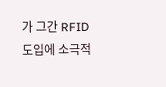가 그간 RFID도입에 소극적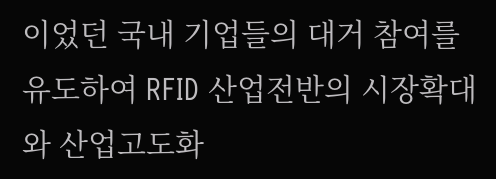이었던 국내 기업들의 대거 참여를 유도하여 RFID 산업전반의 시장확대와 산업고도화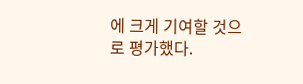에 크게 기여할 것으로 평가했다.